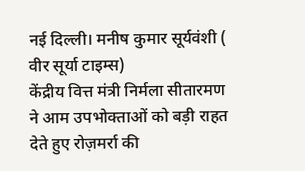नई दिल्ली। मनीष कुमार सूर्यवंशी ( वीर सूर्या टाइम्स)
केंद्रीय वित्त मंत्री निर्मला सीतारमण ने आम उपभोक्ताओं को बड़ी राहत देते हुए रोज़मर्रा की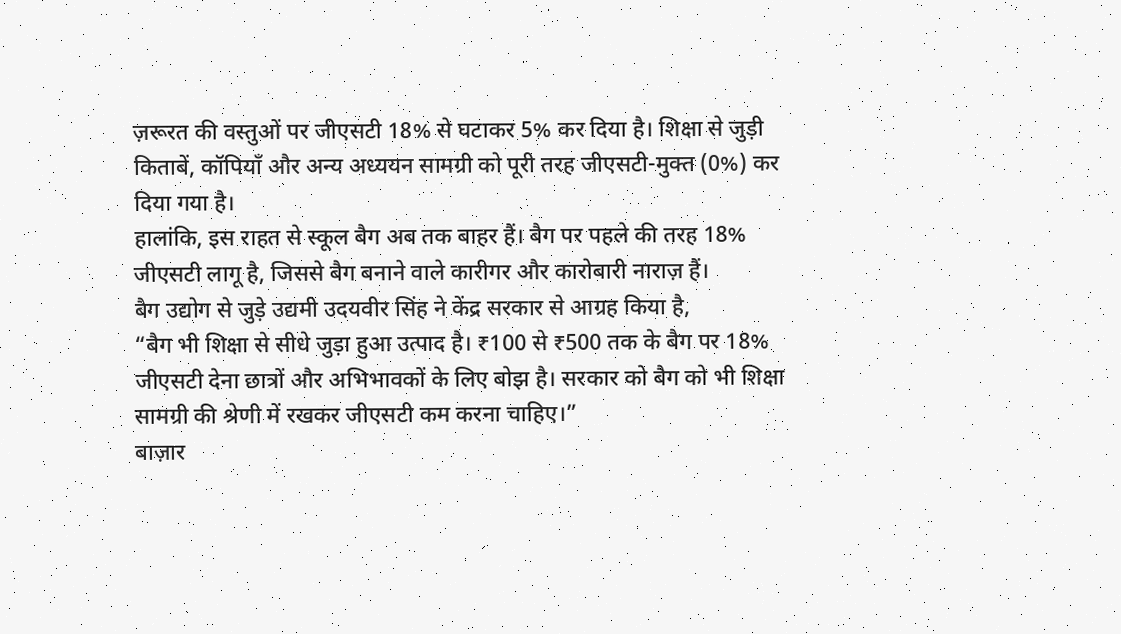ज़रूरत की वस्तुओं पर जीएसटी 18% से घटाकर 5% कर दिया है। शिक्षा से जुड़ी किताबें, कॉपियाँ और अन्य अध्ययन सामग्री को पूरी तरह जीएसटी-मुक्त (0%) कर दिया गया है।
हालांकि, इस राहत से स्कूल बैग अब तक बाहर हैं। बैग पर पहले की तरह 18% जीएसटी लागू है, जिससे बैग बनाने वाले कारीगर और कारोबारी नाराज़ हैं।
बैग उद्योग से जुड़े उद्यमी उदयवीर सिंह ने केंद्र सरकार से आग्रह किया है,
“बैग भी शिक्षा से सीधे जुड़ा हुआ उत्पाद है। ₹100 से ₹500 तक के बैग पर 18% जीएसटी देना छात्रों और अभिभावकों के लिए बोझ है। सरकार को बैग को भी शिक्षा सामग्री की श्रेणी में रखकर जीएसटी कम करना चाहिए।”
बाज़ार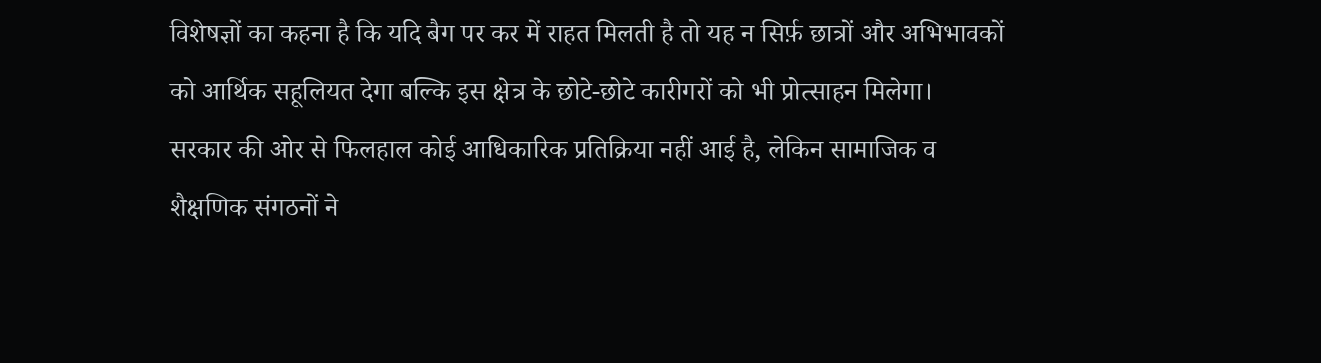विशेषज्ञों का कहना है कि यदि बैग पर कर में राहत मिलती है तो यह न सिर्फ़ छात्रों और अभिभावकों को आर्थिक सहूलियत देगा बल्कि इस क्षेत्र के छोटे-छोटे कारीगरों को भी प्रोत्साहन मिलेगा।
सरकार की ओर से फिलहाल कोई आधिकारिक प्रतिक्रिया नहीं आई है, लेकिन सामाजिक व शैक्षणिक संगठनों ने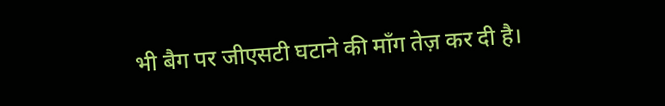भी बैग पर जीएसटी घटाने की माँग तेज़ कर दी है।